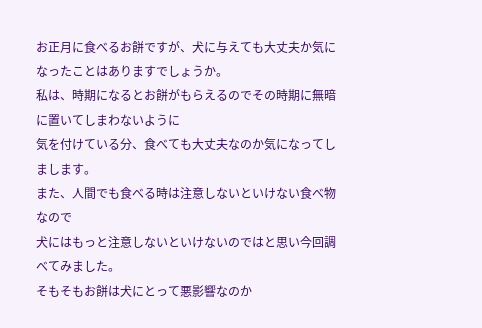お正月に食べるお餅ですが、犬に与えても大丈夫か気になったことはありますでしょうか。
私は、時期になるとお餅がもらえるのでその時期に無暗に置いてしまわないように
気を付けている分、食べても大丈夫なのか気になってしまします。
また、人間でも食べる時は注意しないといけない食べ物なので
犬にはもっと注意しないといけないのではと思い今回調べてみました。
そもそもお餅は犬にとって悪影響なのか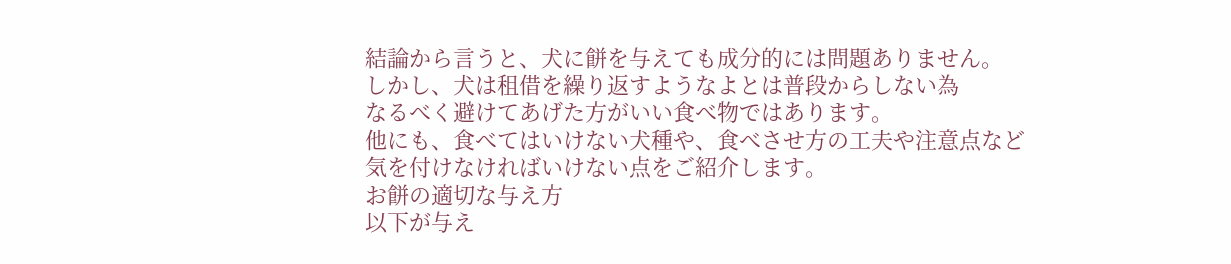結論から言うと、犬に餅を与えても成分的には問題ありません。
しかし、犬は租借を繰り返すようなよとは普段からしない為
なるべく避けてあげた方がいい食べ物ではあります。
他にも、食べてはいけない犬種や、食べさせ方の工夫や注意点など
気を付けなければいけない点をご紹介します。
お餅の適切な与え方
以下が与え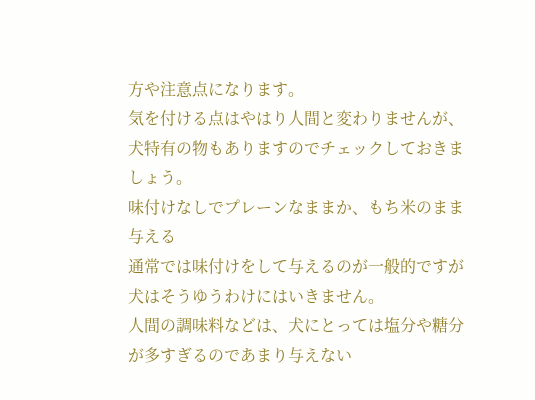方や注意点になります。
気を付ける点はやはり人間と変わりませんが、犬特有の物もありますのでチェックしておきましょう。
味付けなしでプレーンなままか、もち米のまま与える
通常では味付けをして与えるのが一般的ですが犬はそうゆうわけにはいきません。
人間の調味料などは、犬にとっては塩分や糖分が多すぎるのであまり与えない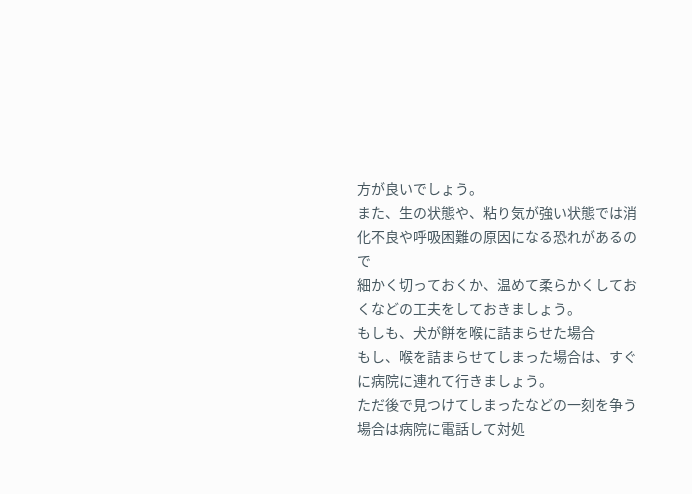方が良いでしょう。
また、生の状態や、粘り気が強い状態では消化不良や呼吸困難の原因になる恐れがあるので
細かく切っておくか、温めて柔らかくしておくなどの工夫をしておきましょう。
もしも、犬が餅を喉に詰まらせた場合
もし、喉を詰まらせてしまった場合は、すぐに病院に連れて行きましょう。
ただ後で見つけてしまったなどの一刻を争う場合は病院に電話して対処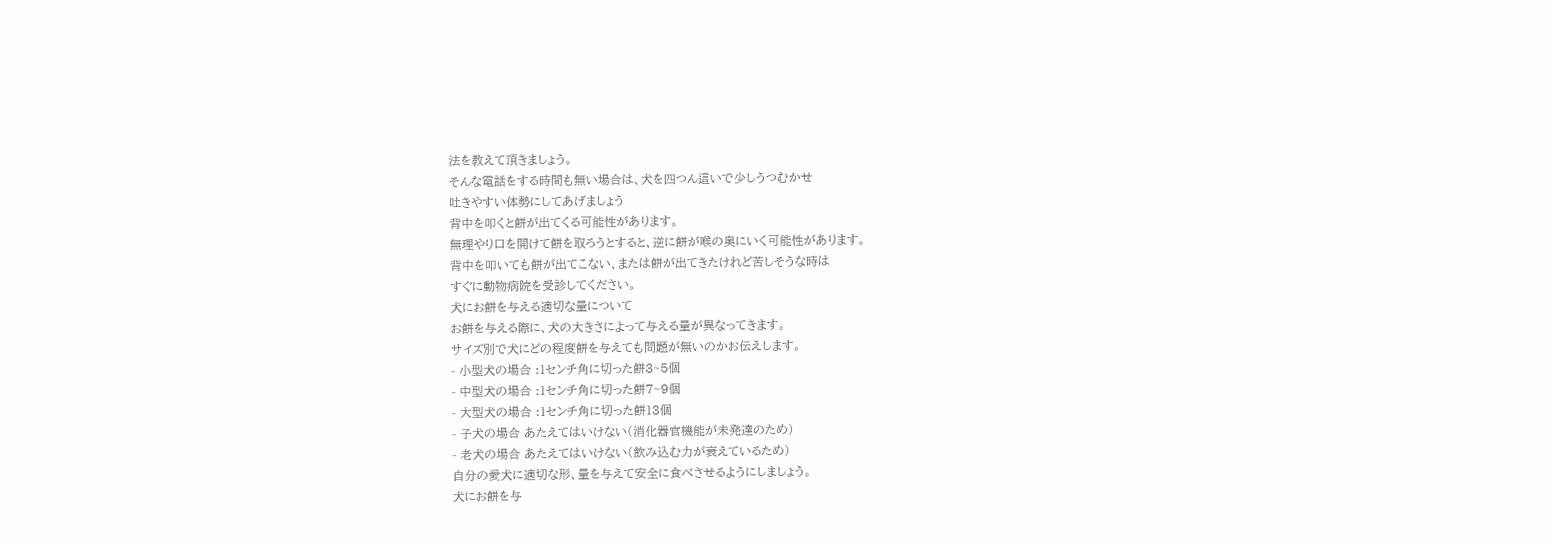法を教えて頂きましょう。
そんな電話をする時間も無い場合は、犬を四つん這いで少しうつむかせ
吐きやすい体勢にしてあげましょう
背中を叩くと餅が出てくる可能性があります。
無理やり口を開けて餅を取ろうとすると、逆に餅が喉の奥にいく可能性があります。
背中を叩いても餅が出てこない、または餅が出てきたけれど苦しそうな時は
すぐに動物病院を受診してください。
犬にお餅を与える適切な量について
お餅を与える際に、犬の大きさによって与える量が異なってきます。
サイズ別で犬にどの程度餅を与えても問題が無いのかお伝えします。
- 小型犬の場合 :1センチ角に切った餅3~5個
- 中型犬の場合 :1センチ角に切った餅7~9個
- 大型犬の場合 :1センチ角に切った餅13個
- 子犬の場合 あたえてはいけない(消化器官機能が未発達のため)
- 老犬の場合 あたえてはいけない(飲み込む力が衰えているため)
自分の愛犬に適切な形、量を与えて安全に食べさせるようにしましょう。
犬にお餅を与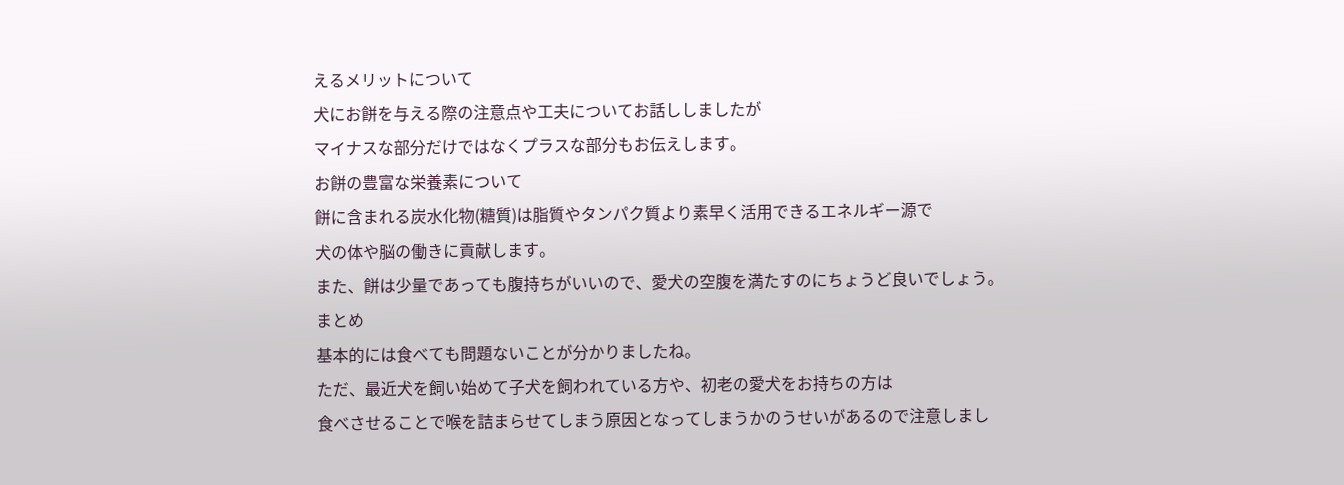えるメリットについて
犬にお餅を与える際の注意点や工夫についてお話ししましたが
マイナスな部分だけではなくプラスな部分もお伝えします。
お餅の豊富な栄養素について
餅に含まれる炭水化物(糖質)は脂質やタンパク質より素早く活用できるエネルギー源で
犬の体や脳の働きに貢献します。
また、餅は少量であっても腹持ちがいいので、愛犬の空腹を満たすのにちょうど良いでしょう。
まとめ
基本的には食べても問題ないことが分かりましたね。
ただ、最近犬を飼い始めて子犬を飼われている方や、初老の愛犬をお持ちの方は
食べさせることで喉を詰まらせてしまう原因となってしまうかのうせいがあるので注意しまし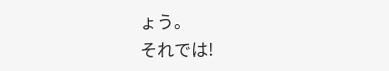ょう。
それでは!